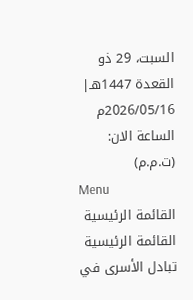السبت، 29 ذو القعدة 1447هـ| 2026/05/16م
الساعة الان: (ت.م.م)
Menu
القائمة الرئيسية
القائمة الرئيسية
تبادل الأسرى في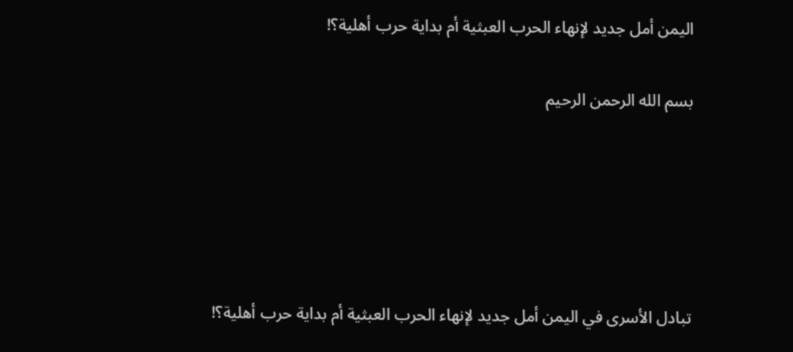اليمن أمل جديد لإنهاء الحرب العبثية أم بداية حرب أهلية؟!

بسم الله الرحمن الرحيم





تبادل الأسرى في اليمن أمل جديد لإنهاء الحرب العبثية أم بداية حرب أهلية؟!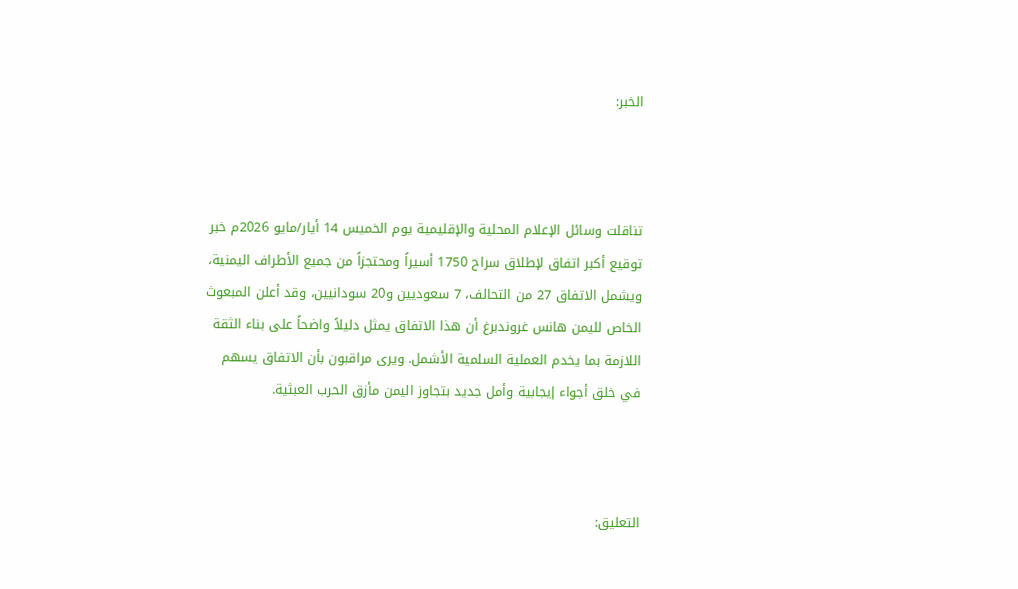الخبر:



تناقلت وسائل الإعلام المحلية والإقليمية يوم الخميس 14 أيار/مايو 2026م خبر توقيع أكبر اتفاق لإطلاق سراح 1750 أسيراً ومحتجزاً من جميع الأطراف اليمنية، ويشمل الاتفاق 27 من التحالف، 7 سعوديين و20 سودانيين، وقد أعلن المبعوث الخاص لليمن هانس غروندبرغ أن هذا الاتفاق يمثل دليلاً واضحاً على بناء الثقة اللازمة بما يخدم العملية السلمية الأشمل. ويرى مراقبون بأن الاتفاق يسهم في خلق أجواء إيجابية وأمل جديد بتجاوز اليمن مأزق الحرب العبثية.



التعليق: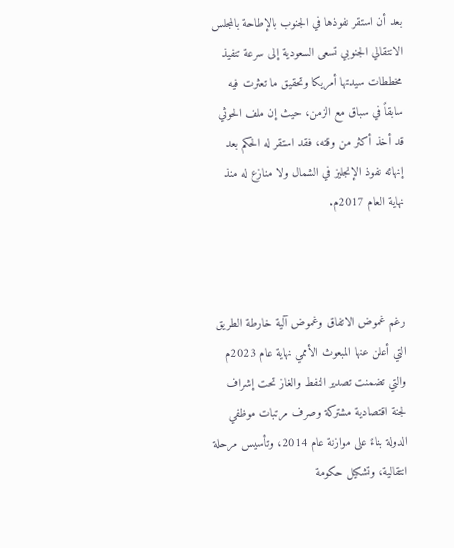بعد أن استقر نفوذها في الجنوب بالإطاحة بالمجلس الانتقالي الجنوبي تسعى السعودية إلى سرعة تنفيذ مخططات سيدتها أمريكا وتحقيق ما تعثرت فيه سابقاً في سباق مع الزمن، حيث إن ملف الحوثي قد أخذ أكثر من وقته، فقد استقر له الحكم بعد إنهائه نفوذ الإنجليز في الشمال ولا منازع له منذ نهاية العام 2017م.



رغم غموض الاتفاق وغموض آلية خارطة الطريق التي أعلن عنها المبعوث الأممي نهاية عام 2023م والتي تضمنت تصدير النفط والغاز تحت إشراف لجنة اقتصادية مشتركة وصرف مرتبات موظفي الدولة بناءً على موازنة عام 2014، وتأسيس مرحلة انتقالية، وتشكيل حكومة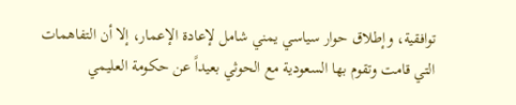توافقية، وإطلاق حوار سياسي يمني شامل لإعادة الإعمار، إلا أن التفاهمات التي قامت وتقوم بها السعودية مع الحوثي بعيداً عن حكومة العليمي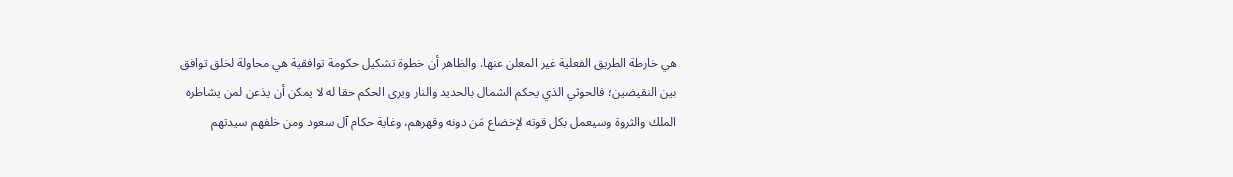هي خارطة الطريق الفعلية غير المعلن عنها. والظاهر أن خطوة تشكيل حكومة توافقية هي محاولة لخلق توافق بين النقيضين؛ فالحوثي الذي يحكم الشمال بالحديد والنار ويرى الحكم حقا له لا يمكن أن يذعن لمن يشاطره الملك والثروة وسيعمل بكل قوته لإخضاع مَن دونه وقهرهم، وغاية حكام آل سعود ومن خلفهم سيدتهم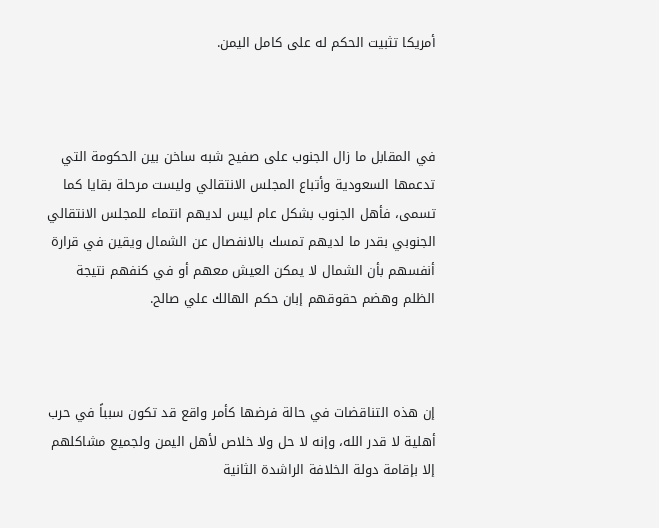أمريكا تثبيت الحكم له على كامل اليمن.



في المقابل ما زال الجنوب على صفيح شبه ساخن بين الحكومة التي تدعمها السعودية وأتباع المجلس الانتقالي وليست مرحلة بقايا كما تسمى، فأهل الجنوب بشكل عام ليس لديهم انتماء للمجلس الانتقالي الجنوبي بقدر ما لديهم تمسك بالانفصال عن الشمال ويقين في قرارة أنفسهم بأن الشمال لا يمكن العيش معهم أو في كنفهم نتيجة الظلم وهضم حقوقهم إبان حكم الهالك علي صالح.



إن هذه التناقضات في حالة فرضها كأمر واقع قد تكون سبباً في حرب أهلية لا قدر الله، وإنه لا حل ولا خلاص لأهل اليمن ولجميع مشاكلهم إلا بإقامة دولة الخلافة الراشدة الثانية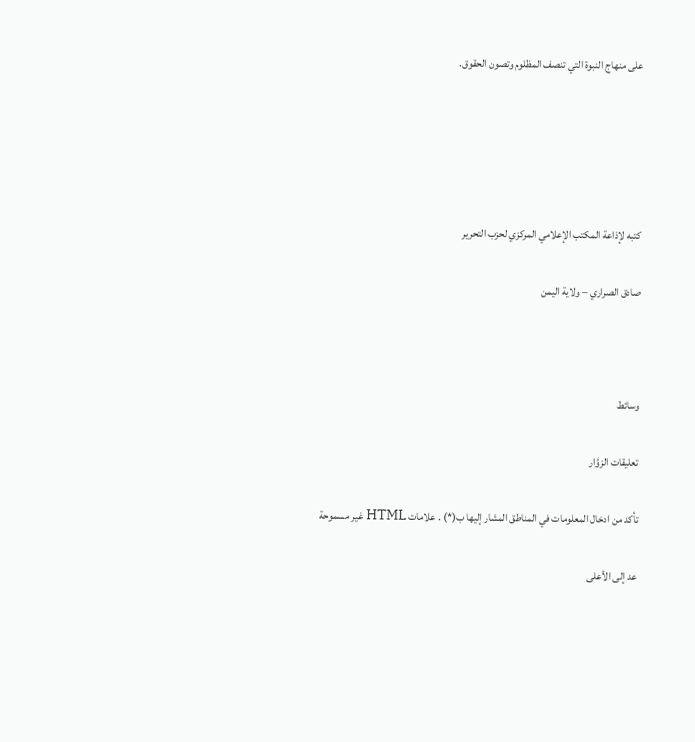على منهاج النبوة التي تنصف المظلوم وتصون الحقوق.





كتبه لإذاعة المكتب الإعلامي المركزي لحزب التحرير

صادق الصراري – ولاية اليمن



وسائط

تعليقات الزوَّار

تأكد من ادخال المعلومات في المناطق المشار إليها ب(*) . علامات HTML غير مسموحة

عد إلى الأعلى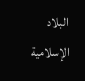البلاد الإسلامية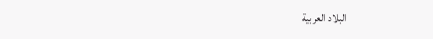البلاد العربية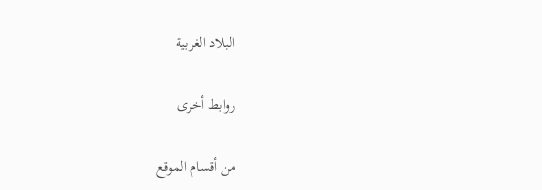البلاد الغربية

روابط أخرى

من أقسام الموقع